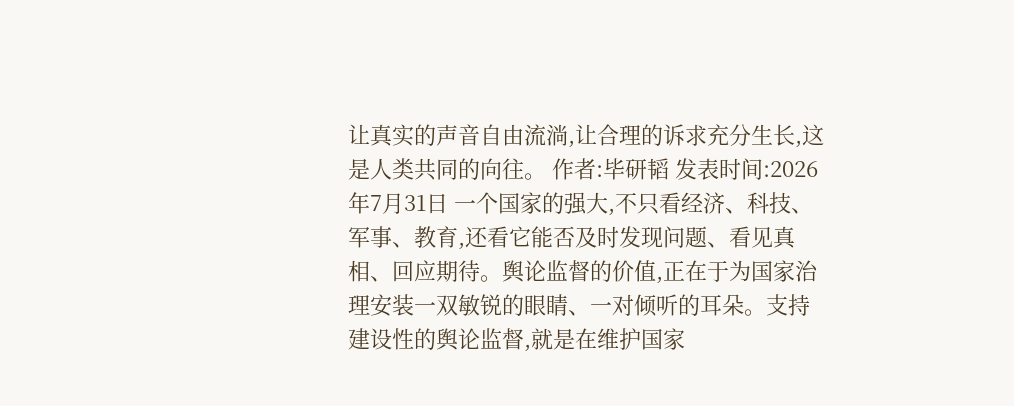让真实的声音自由流淌,让合理的诉求充分生长,这是人类共同的向往。 作者:毕研韬 发表时间:2026年7月31日 一个国家的强大,不只看经济、科技、军事、教育,还看它能否及时发现问题、看见真相、回应期待。舆论监督的价值,正在于为国家治理安装一双敏锐的眼睛、一对倾听的耳朵。支持建设性的舆论监督,就是在维护国家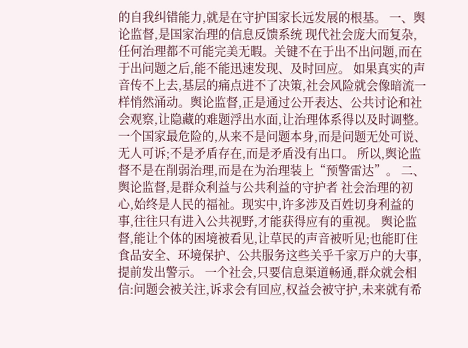的自我纠错能力,就是在守护国家长远发展的根基。 一、舆论监督,是国家治理的信息反馈系统 现代社会庞大而复杂,任何治理都不可能完美无暇。关键不在于出不出问题,而在于出问题之后,能不能迅速发现、及时回应。 如果真实的声音传不上去,基层的痛点进不了决策,社会风险就会像暗流一样悄然涌动。舆论监督,正是通过公开表达、公共讨论和社会观察,让隐藏的难题浮出水面,让治理体系得以及时调整。 一个国家最危险的,从来不是问题本身,而是问题无处可说、无人可诉;不是矛盾存在,而是矛盾没有出口。 所以,舆论监督不是在削弱治理,而是在为治理装上“预警雷达”。 二、舆论监督,是群众利益与公共利益的守护者 社会治理的初心,始终是人民的福祉。现实中,许多涉及百姓切身利益的事,往往只有进入公共视野,才能获得应有的重视。 舆论监督,能让个体的困境被看见,让草民的声音被听见;也能盯住食品安全、环境保护、公共服务这些关乎千家万户的大事,提前发出警示。 一个社会,只要信息渠道畅通,群众就会相信:问题会被关注,诉求会有回应,权益会被守护,未来就有希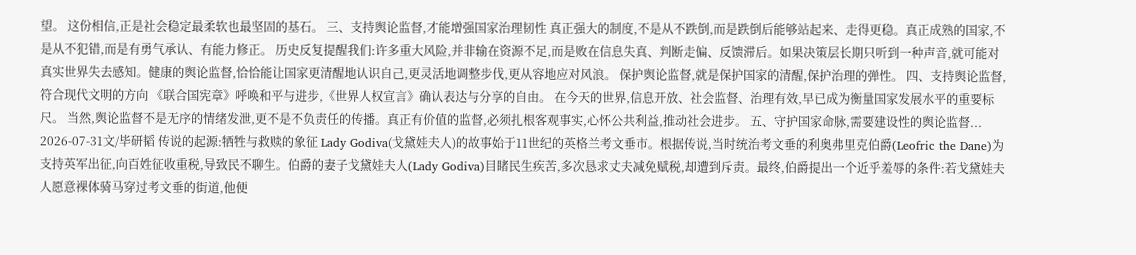望。 这份相信,正是社会稳定最柔软也最坚固的基石。 三、支持舆论监督,才能增强国家治理韧性 真正强大的制度,不是从不跌倒,而是跌倒后能够站起来、走得更稳。真正成熟的国家,不是从不犯错,而是有勇气承认、有能力修正。 历史反复提醒我们:许多重大风险,并非输在资源不足,而是败在信息失真、判断走偏、反馈滞后。如果决策层长期只听到一种声音,就可能对真实世界失去感知。健康的舆论监督,恰恰能让国家更清醒地认识自己,更灵活地调整步伐,更从容地应对风浪。 保护舆论监督,就是保护国家的清醒,保护治理的弹性。 四、支持舆论监督,符合现代文明的方向 《联合国宪章》呼唤和平与进步,《世界人权宣言》确认表达与分享的自由。 在今天的世界,信息开放、社会监督、治理有效,早已成为衡量国家发展水平的重要标尺。 当然,舆论监督不是无序的情绪发泄,更不是不负责任的传播。真正有价值的监督,必须扎根客观事实,心怀公共利益,推动社会进步。 五、守护国家命脉,需要建设性的舆论监督...
2026-07-31文/毕研韬 传说的起源:牺牲与救赎的象征 Lady Godiva(戈黛娃夫人)的故事始于11世纪的英格兰考文垂市。根据传说,当时统治考文垂的利奥弗里克伯爵(Leofric the Dane)为支持英军出征,向百姓征收重税,导致民不聊生。伯爵的妻子戈黛娃夫人(Lady Godiva)目睹民生疾苦,多次恳求丈夫减免赋税,却遭到斥责。最终,伯爵提出一个近乎羞辱的条件:若戈黛娃夫人愿意裸体骑马穿过考文垂的街道,他便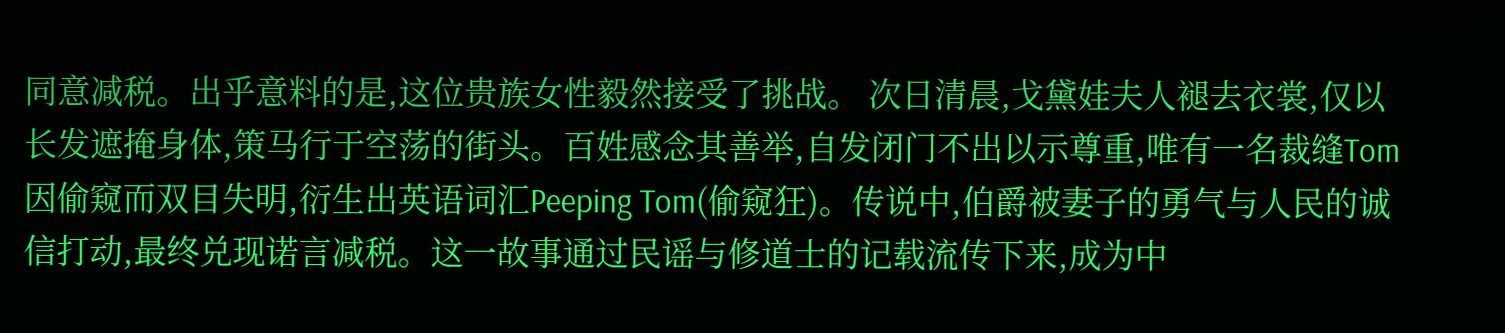同意减税。出乎意料的是,这位贵族女性毅然接受了挑战。 次日清晨,戈黛娃夫人褪去衣裳,仅以长发遮掩身体,策马行于空荡的街头。百姓感念其善举,自发闭门不出以示尊重,唯有一名裁缝Tom因偷窥而双目失明,衍生出英语词汇Peeping Tom(偷窥狂)。传说中,伯爵被妻子的勇气与人民的诚信打动,最终兑现诺言减税。这一故事通过民谣与修道士的记载流传下来,成为中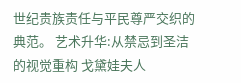世纪贵族责任与平民尊严交织的典范。 艺术升华:从禁忌到圣洁的视觉重构 戈黛娃夫人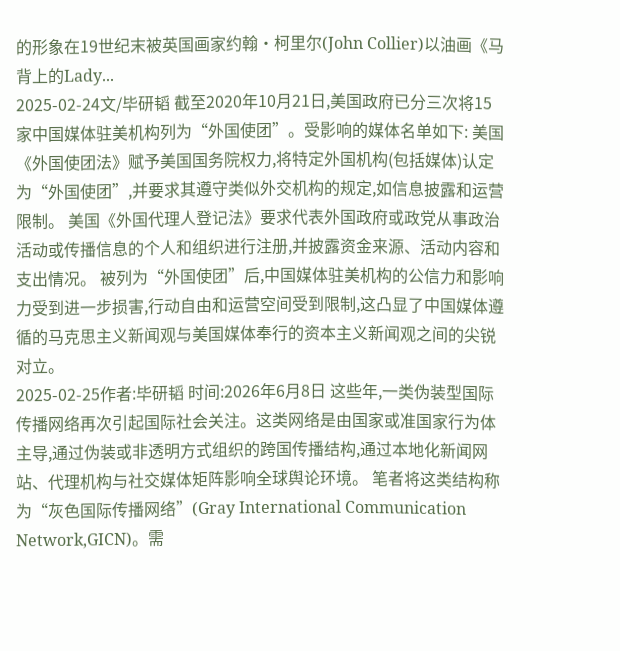的形象在19世纪末被英国画家约翰·柯里尔(John Collier)以油画《马背上的Lady...
2025-02-24文/毕研韬 截至2020年10月21日,美国政府已分三次将15家中国媒体驻美机构列为“外国使团”。受影响的媒体名单如下: 美国《外国使团法》赋予美国国务院权力,将特定外国机构(包括媒体)认定为“外国使团”,并要求其遵守类似外交机构的规定,如信息披露和运营限制。 美国《外国代理人登记法》要求代表外国政府或政党从事政治活动或传播信息的个人和组织进行注册,并披露资金来源、活动内容和支出情况。 被列为“外国使团”后,中国媒体驻美机构的公信力和影响力受到进一步损害,行动自由和运营空间受到限制,这凸显了中国媒体遵循的马克思主义新闻观与美国媒体奉行的资本主义新闻观之间的尖锐对立。
2025-02-25作者:毕研韬 时间:2026年6月8日 这些年,一类伪装型国际传播网络再次引起国际社会关注。这类网络是由国家或准国家行为体主导,通过伪装或非透明方式组织的跨国传播结构,通过本地化新闻网站、代理机构与社交媒体矩阵影响全球舆论环境。 笔者将这类结构称为“灰色国际传播网络”(Gray International Communication Network,GICN)。需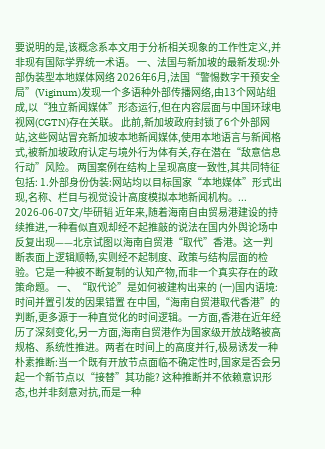要说明的是,该概念系本文用于分析相关现象的工作性定义,并非现有国际学界统一术语。 一、法国与新加坡的最新发现:外部伪装型本地媒体网络 2026年6月,法国“警惕数字干预安全局”(Viginum)发现一个多语种外部传播网络,由13个网站组成,以“独立新闻媒体”形态运行,但在内容层面与中国环球电视网(CGTN)存在关联。 此前,新加坡政府封锁了6个外部网站,这些网站冒充新加坡本地新闻媒体,使用本地语言与新闻格式,被新加坡政府认定与境外行为体有关,存在潜在“敌意信息行动”风险。 两国案例在结构上呈现高度一致性,其共同特征包括: 1.外部身份伪装:网站均以目标国家“本地媒体”形式出现,名称、栏目与视觉设计高度模拟本地新闻机构。...
2026-06-07文/毕研韬 近年来,随着海南自由贸易港建设的持续推进,一种看似直观却经不起推敲的说法在国内外舆论场中反复出现——北京试图以海南自贸港“取代”香港。这一判断表面上逻辑顺畅,实则经不起制度、政策与结构层面的检验。它是一种被不断复制的认知产物,而非一个真实存在的政策命题。 一、“取代论”是如何被建构出来的 (一)国内语境:时间并置引发的因果错置 在中国,“海南自贸港取代香港”的判断,更多源于一种直觉化的时间逻辑。一方面,香港在近年经历了深刻变化,另一方面,海南自贸港作为国家级开放战略被高规格、系统性推进。两者在时间上的高度并行,极易诱发一种朴素推断:当一个既有开放节点面临不确定性时,国家是否会另起一个新节点以“接替”其功能? 这种推断并不依赖意识形态,也并非刻意对抗,而是一种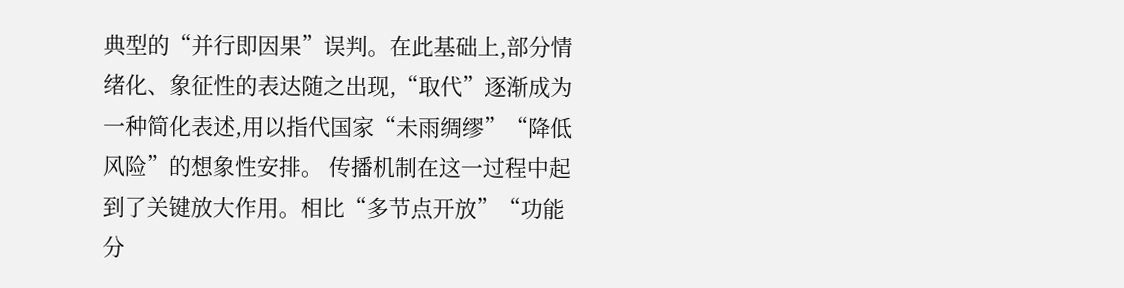典型的“并行即因果”误判。在此基础上,部分情绪化、象征性的表达随之出现,“取代”逐渐成为一种简化表述,用以指代国家“未雨绸缪”“降低风险”的想象性安排。 传播机制在这一过程中起到了关键放大作用。相比“多节点开放”“功能分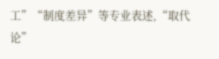工”“制度差异”等专业表述,“取代论”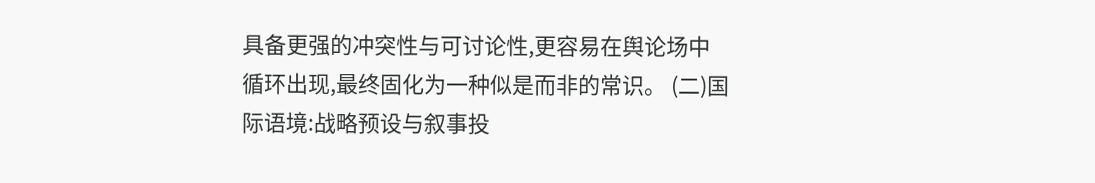具备更强的冲突性与可讨论性,更容易在舆论场中循环出现,最终固化为一种似是而非的常识。 (二)国际语境:战略预设与叙事投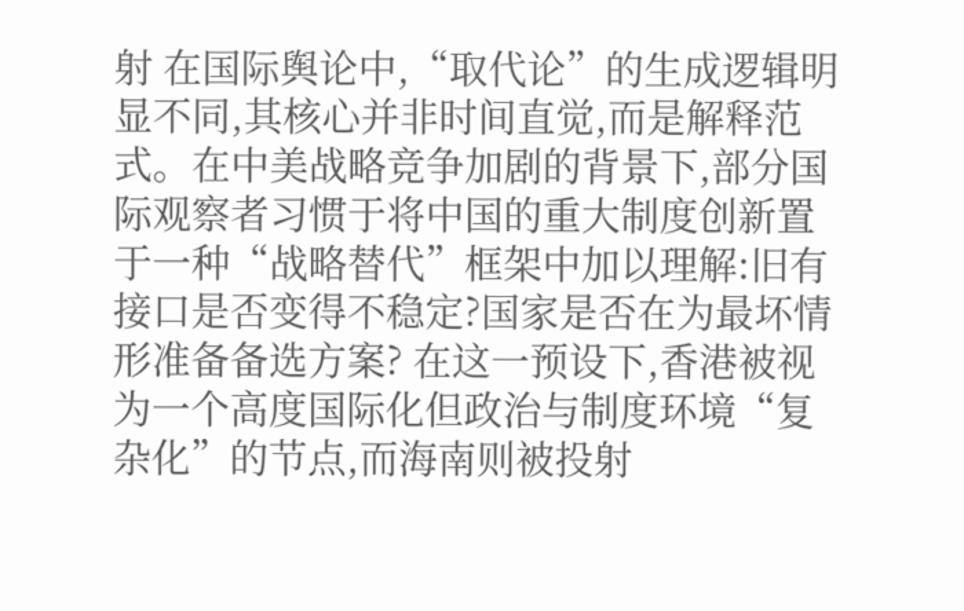射 在国际舆论中,“取代论”的生成逻辑明显不同,其核心并非时间直觉,而是解释范式。在中美战略竞争加剧的背景下,部分国际观察者习惯于将中国的重大制度创新置于一种“战略替代”框架中加以理解:旧有接口是否变得不稳定?国家是否在为最坏情形准备备选方案? 在这一预设下,香港被视为一个高度国际化但政治与制度环境“复杂化”的节点,而海南则被投射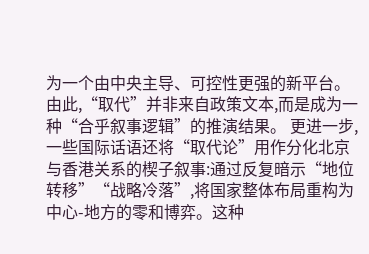为一个由中央主导、可控性更强的新平台。由此,“取代”并非来自政策文本,而是成为一种“合乎叙事逻辑”的推演结果。 更进一步,一些国际话语还将“取代论”用作分化北京与香港关系的楔子叙事:通过反复暗示“地位转移”“战略冷落”,将国家整体布局重构为中心-地方的零和博弈。这种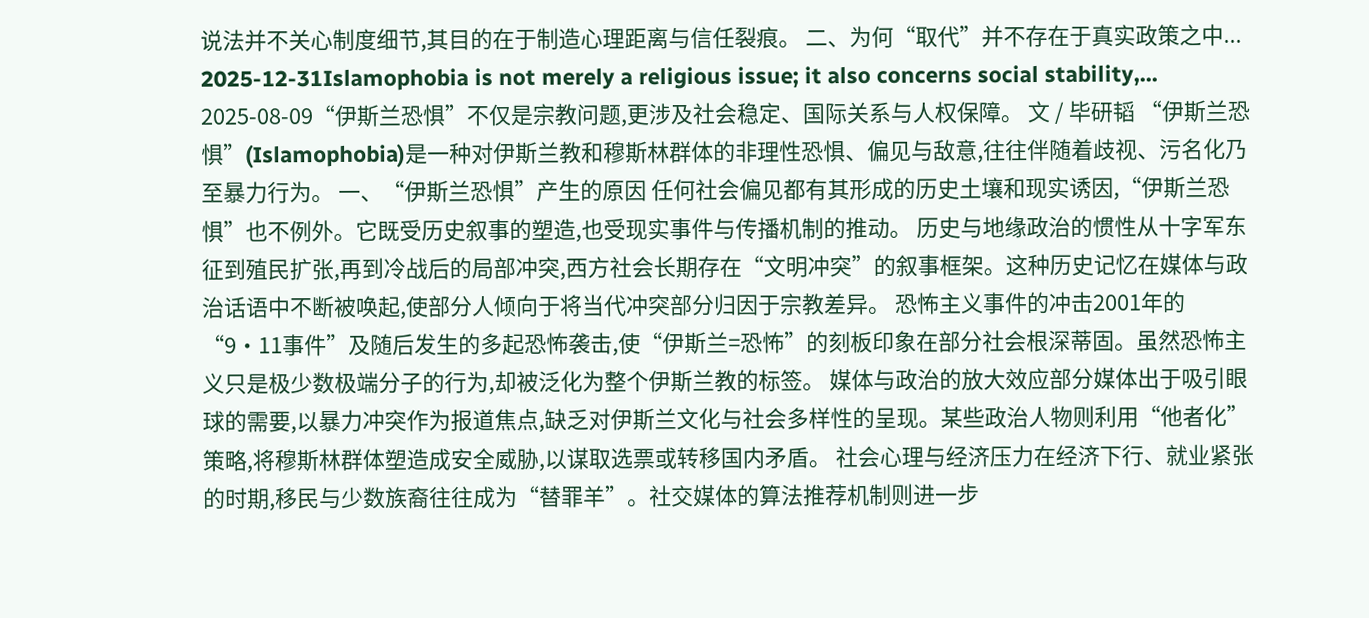说法并不关心制度细节,其目的在于制造心理距离与信任裂痕。 二、为何“取代”并不存在于真实政策之中...
2025-12-31Islamophobia is not merely a religious issue; it also concerns social stability,...
2025-08-09“伊斯兰恐惧”不仅是宗教问题,更涉及社会稳定、国际关系与人权保障。 文 / 毕研韬 “伊斯兰恐惧”(Islamophobia)是一种对伊斯兰教和穆斯林群体的非理性恐惧、偏见与敌意,往往伴随着歧视、污名化乃至暴力行为。 一、“伊斯兰恐惧”产生的原因 任何社会偏见都有其形成的历史土壤和现实诱因,“伊斯兰恐惧”也不例外。它既受历史叙事的塑造,也受现实事件与传播机制的推动。 历史与地缘政治的惯性从十字军东征到殖民扩张,再到冷战后的局部冲突,西方社会长期存在“文明冲突”的叙事框架。这种历史记忆在媒体与政治话语中不断被唤起,使部分人倾向于将当代冲突部分归因于宗教差异。 恐怖主义事件的冲击2001年的“9·11事件”及随后发生的多起恐怖袭击,使“伊斯兰=恐怖”的刻板印象在部分社会根深蒂固。虽然恐怖主义只是极少数极端分子的行为,却被泛化为整个伊斯兰教的标签。 媒体与政治的放大效应部分媒体出于吸引眼球的需要,以暴力冲突作为报道焦点,缺乏对伊斯兰文化与社会多样性的呈现。某些政治人物则利用“他者化”策略,将穆斯林群体塑造成安全威胁,以谋取选票或转移国内矛盾。 社会心理与经济压力在经济下行、就业紧张的时期,移民与少数族裔往往成为“替罪羊”。社交媒体的算法推荐机制则进一步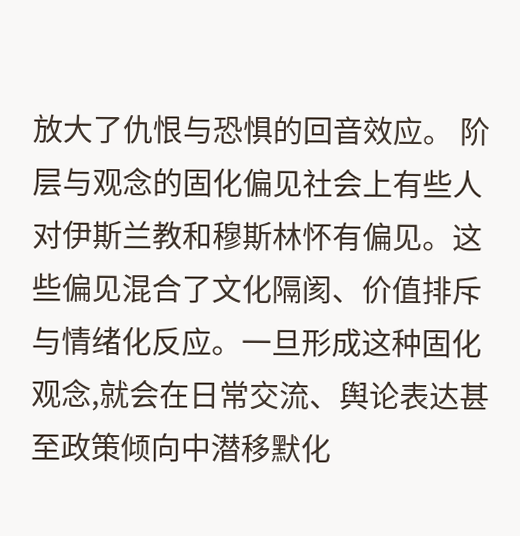放大了仇恨与恐惧的回音效应。 阶层与观念的固化偏见社会上有些人对伊斯兰教和穆斯林怀有偏见。这些偏见混合了文化隔阂、价值排斥与情绪化反应。一旦形成这种固化观念,就会在日常交流、舆论表达甚至政策倾向中潜移默化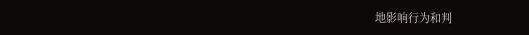地影响行为和判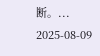断。...
2025-08-09